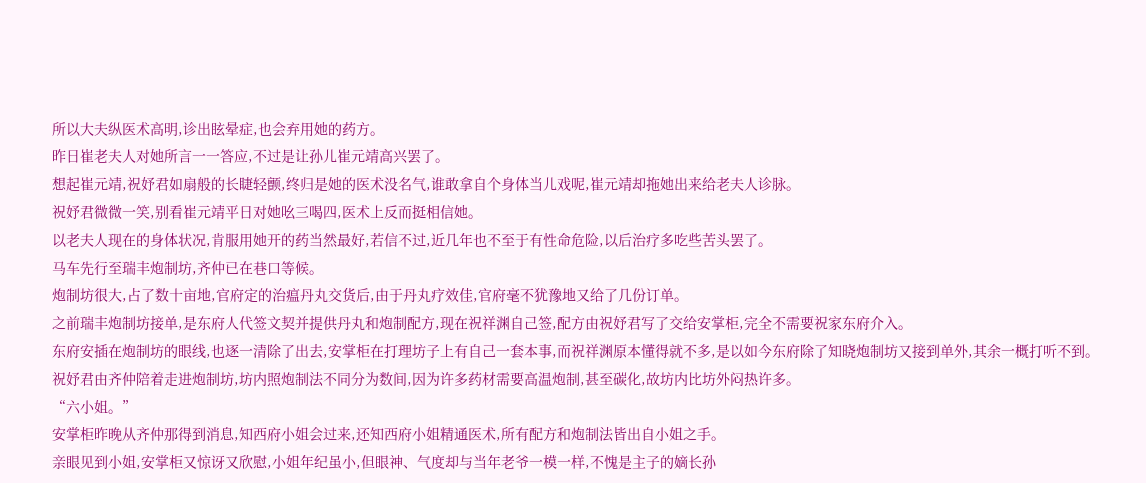所以大夫纵医术高明,诊出眩晕症,也会弃用她的药方。
昨日崔老夫人对她所言一一答应,不过是让孙儿崔元靖高兴罢了。
想起崔元靖,祝妤君如扇般的长睫轻颤,终归是她的医术没名气,谁敢拿自个身体当儿戏呢,崔元靖却拖她出来给老夫人诊脉。
祝妤君微微一笑,别看崔元靖平日对她吆三喝四,医术上反而挺相信她。
以老夫人现在的身体状况,肯服用她开的药当然最好,若信不过,近几年也不至于有性命危险,以后治疗多吃些苦头罢了。
马车先行至瑞丰炮制坊,齐仲已在巷口等候。
炮制坊很大,占了数十亩地,官府定的治瘟丹丸交货后,由于丹丸疗效佳,官府毫不犹豫地又给了几份订单。
之前瑞丰炮制坊接单,是东府人代签文契并提供丹丸和炮制配方,现在祝祥渊自己签,配方由祝妤君写了交给安掌柜,完全不需要祝家东府介入。
东府安插在炮制坊的眼线,也逐一清除了出去,安掌柜在打理坊子上有自己一套本事,而祝祥渊原本懂得就不多,是以如今东府除了知晓炮制坊又接到单外,其余一概打听不到。
祝妤君由齐仲陪着走进炮制坊,坊内照炮制法不同分为数间,因为许多药材需要高温炮制,甚至碳化,故坊内比坊外闷热许多。
“六小姐。”
安掌柜昨晚从齐仲那得到消息,知西府小姐会过来,还知西府小姐精通医术,所有配方和炮制法皆出自小姐之手。
亲眼见到小姐,安掌柜又惊讶又欣慰,小姐年纪虽小,但眼神、气度却与当年老爷一模一样,不愧是主子的嫡长孙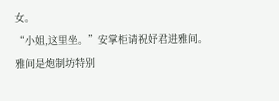女。
“小姐,这里坐。”安掌柜请祝妤君进雅间。
雅间是炮制坊特别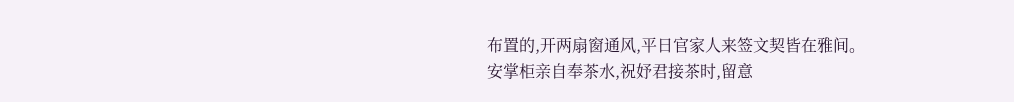布置的,开两扇窗通风,平日官家人来签文契皆在雅间。
安掌柜亲自奉茶水,祝妤君接茶时,留意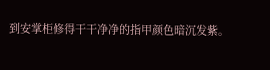到安掌柜修得干干净净的指甲颜色暗沉发紫。